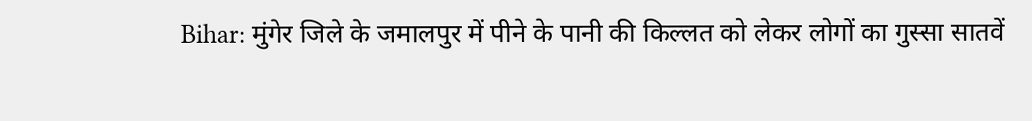Bihar: मुंगेर जिले के जमालपुर में पीने के पानी की किल्लत को लेकर लोगों का गुस्सा सातवें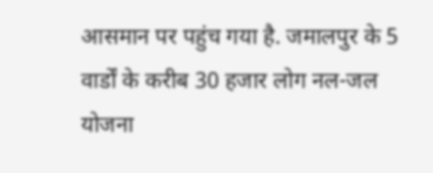आसमान पर पहुंच गया है. जमालपुर के 5 वार्डों के करीब 30 हजार लोग नल-जल योजना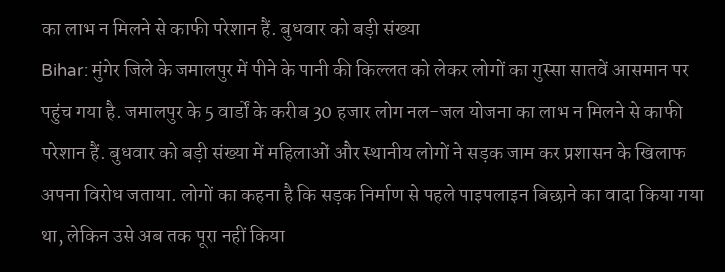का लाभ न मिलने से काफी परेशान हैं. बुधवार को बड़ी संख्या
Bihar: मुंगेर जिले के जमालपुर में पीने के पानी की किल्लत को लेकर लोगों का गुस्सा सातवें आसमान पर पहुंच गया है. जमालपुर के 5 वार्डों के करीब 30 हजार लोग नल-जल योजना का लाभ न मिलने से काफी परेशान हैं. बुधवार को बड़ी संख्या में महिलाओं और स्थानीय लोगों ने सड़क जाम कर प्रशासन के खिलाफ अपना विरोध जताया. लोगों का कहना है कि सड़क निर्माण से पहले पाइपलाइन बिछाने का वादा किया गया था, लेकिन उसे अब तक पूरा नहीं किया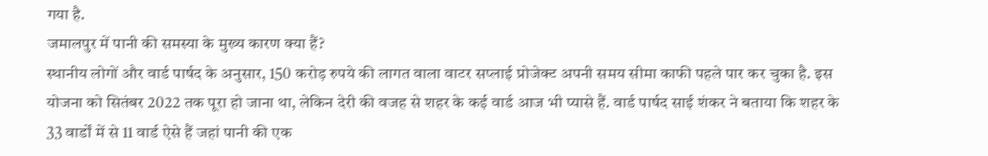गया है.
जमालपुर में पानी की समस्या के मुख्य कारण क्या हैं?
स्थानीय लोगों और वार्ड पार्षद के अनुसार, 150 करोड़ रुपये की लागत वाला वाटर सप्लाई प्रोजेक्ट अपनी समय सीमा काफी पहले पार कर चुका है. इस योजना को सितंबर 2022 तक पूरा हो जाना था, लेकिन देरी की वजह से शहर के कई वार्ड आज भी प्यासे हैं. वार्ड पार्षद साई शंकर ने बताया कि शहर के 33 वार्डों में से 11 वार्ड ऐसे हैं जहां पानी की एक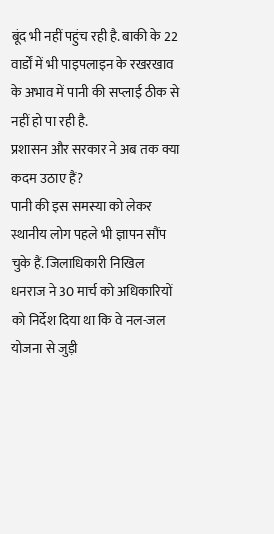बूंद भी नहीं पहुंच रही है. बाकी के 22 वार्डों में भी पाइपलाइन के रखरखाव के अभाव में पानी की सप्लाई ठीक से नहीं हो पा रही है.
प्रशासन और सरकार ने अब तक क्या कदम उठाए हैं?
पानी की इस समस्या को लेकर स्थानीय लोग पहले भी ज्ञापन सौंप चुके हैं. जिलाधिकारी निखिल धनराज ने 30 मार्च को अधिकारियों को निर्देश दिया था कि वे नल-जल योजना से जुड़ी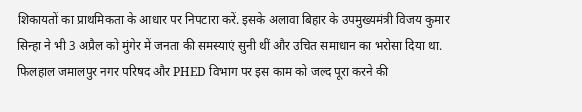शिकायतों का प्राथमिकता के आधार पर निपटारा करें. इसके अलावा बिहार के उपमुख्यमंत्री विजय कुमार सिन्हा ने भी 3 अप्रैल को मुंगेर में जनता की समस्याएं सुनी थीं और उचित समाधान का भरोसा दिया था. फिलहाल जमालपुर नगर परिषद और PHED विभाग पर इस काम को जल्द पूरा करने की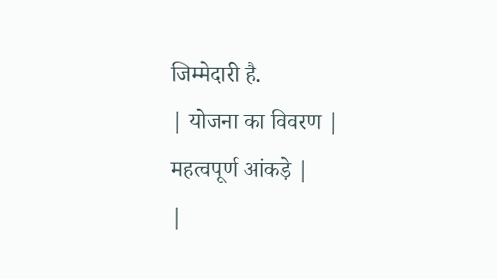जिम्मेदारी है.
| योजना का विवरण |
महत्वपूर्ण आंकड़े |
|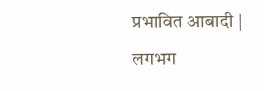प्रभावित आबादी |
लगभग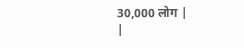30,000 लोग |
|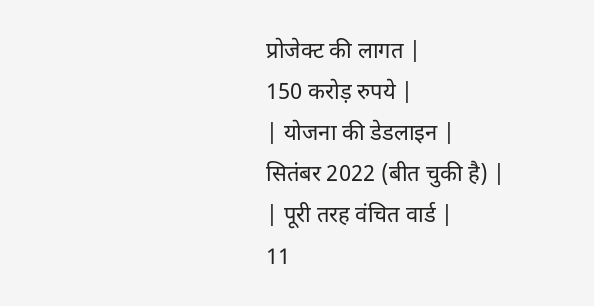प्रोजेक्ट की लागत |
150 करोड़ रुपये |
| योजना की डेडलाइन |
सितंबर 2022 (बीत चुकी है) |
| पूरी तरह वंचित वार्ड |
11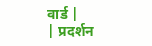वार्ड |
| प्रदर्शन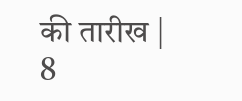की तारीख |
8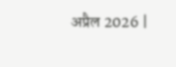अप्रैल 2026 |